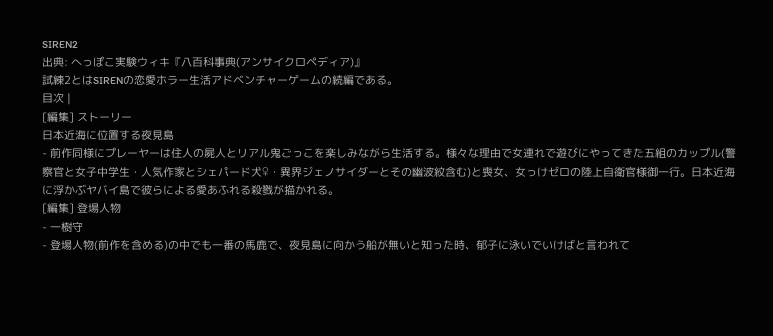SIREN2
出典: へっぽこ実験ウィキ『八百科事典(アンサイクロペディア)』
試練2とはSIRENの恋愛ホラー生活アドベンチャーゲームの続編である。
目次 |
[編集] ストーリー
日本近海に位置する夜見島
- 前作同様にプレーヤーは住人の屍人とリアル鬼ごっこを楽しみながら生活する。様々な理由で女連れで遊びにやってきた五組のカップル(警察官と女子中学生・人気作家とシェパード犬♀・異界ジェノサイダーとその幽波紋含む)と喪女、女っけゼロの陸上自衛官様御一行。日本近海に浮かぶヤバイ島で彼らによる愛あふれる殺戮が描かれる。
[編集] 登場人物
- 一樹守
- 登場人物(前作を含める)の中でも一番の馬鹿で、夜見島に向かう船が無いと知った時、郁子に泳いでいけばと言われて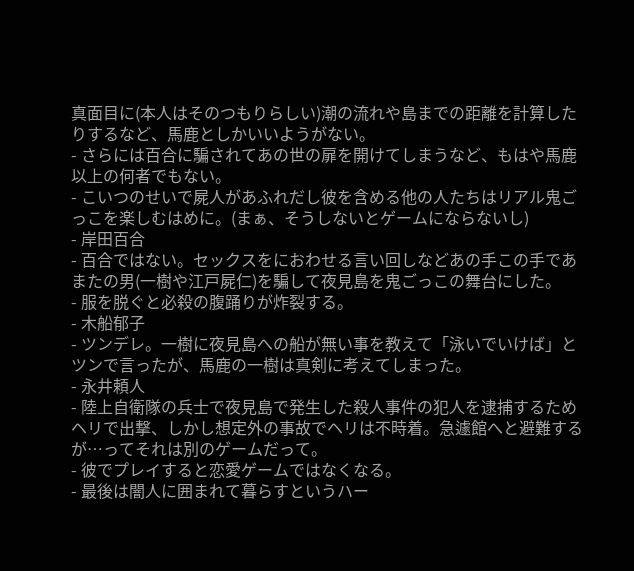真面目に(本人はそのつもりらしい)潮の流れや島までの距離を計算したりするなど、馬鹿としかいいようがない。
- さらには百合に騙されてあの世の扉を開けてしまうなど、もはや馬鹿以上の何者でもない。
- こいつのせいで屍人があふれだし彼を含める他の人たちはリアル鬼ごっこを楽しむはめに。(まぁ、そうしないとゲームにならないし)
- 岸田百合
- 百合ではない。セックスをにおわせる言い回しなどあの手この手であまたの男(一樹や江戸屍仁)を騙して夜見島を鬼ごっこの舞台にした。
- 服を脱ぐと必殺の腹踊りが炸裂する。
- 木船郁子
- ツンデレ。一樹に夜見島への船が無い事を教えて「泳いでいけば」とツンで言ったが、馬鹿の一樹は真剣に考えてしまった。
- 永井頼人
- 陸上自衛隊の兵士で夜見島で発生した殺人事件の犯人を逮捕するためヘリで出撃、しかし想定外の事故でヘリは不時着。急遽館へと避難するが…ってそれは別のゲームだって。
- 彼でプレイすると恋愛ゲームではなくなる。
- 最後は闇人に囲まれて暮らすというハー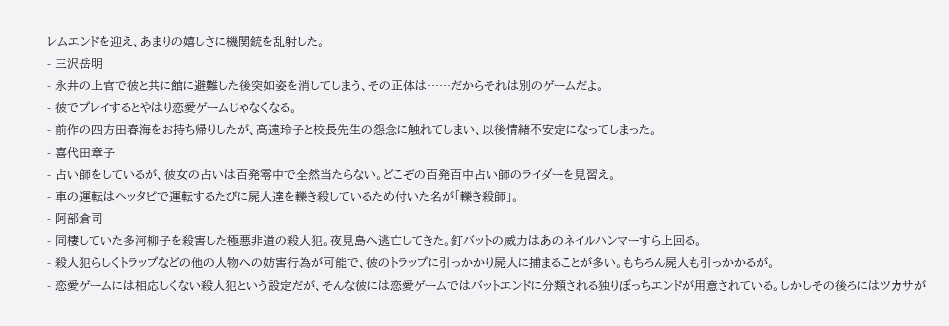レムエンドを迎え、あまりの嬉しさに機関銃を乱射した。
- 三沢岳明
- 永井の上官で彼と共に館に避難した後突如姿を消してしまう、その正体は……だからそれは別のゲームだよ。
- 彼でプレイするとやはり恋愛ゲームじゃなくなる。
- 前作の四方田春海をお持ち帰りしたが、高遠玲子と校長先生の怨念に触れてしまい、以後情緒不安定になってしまった。
- 喜代田章子
- 占い師をしているが、彼女の占いは百発零中で全然当たらない。どこぞの百発百中占い師のライダーを見習え。
- 車の運転はヘッタピで運転するたびに屍人達を轢き殺しているため付いた名が「轢き殺師」。
- 阿部倉司
- 同棲していた多河柳子を殺害した極悪非道の殺人犯。夜見島へ逃亡してきた。釘バットの威力はあのネイルハンマーすら上回る。
- 殺人犯らしくトラップなどの他の人物への妨害行為が可能で、彼のトラップに引っかかり屍人に捕まることが多い。もちろん屍人も引っかかるが。
- 恋愛ゲームには相応しくない殺人犯という設定だが、そんな彼には恋愛ゲームではバットエンドに分類される独りぼっちエンドが用意されている。しかしその後ろにはツカサが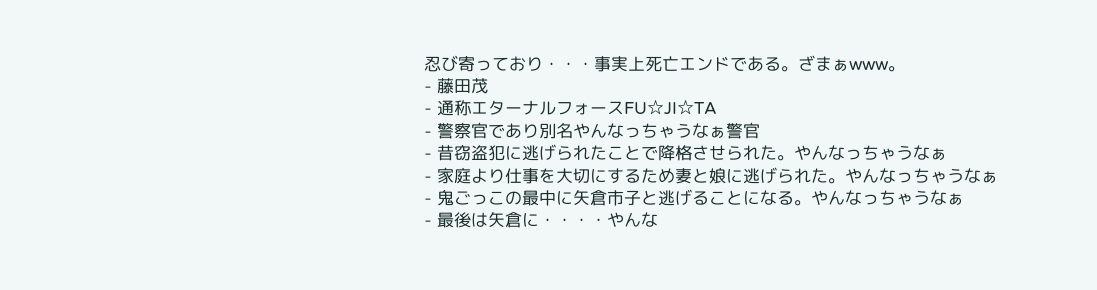忍び寄っており・・・事実上死亡エンドである。ざまぁwww。
- 藤田茂
- 通称エターナルフォースFU☆JI☆TA
- 警察官であり別名やんなっちゃうなぁ警官
- 昔窃盗犯に逃げられたことで降格させられた。やんなっちゃうなぁ
- 家庭より仕事を大切にするため妻と娘に逃げられた。やんなっちゃうなぁ
- 鬼ごっこの最中に矢倉市子と逃げることになる。やんなっちゃうなぁ
- 最後は矢倉に・・・・やんな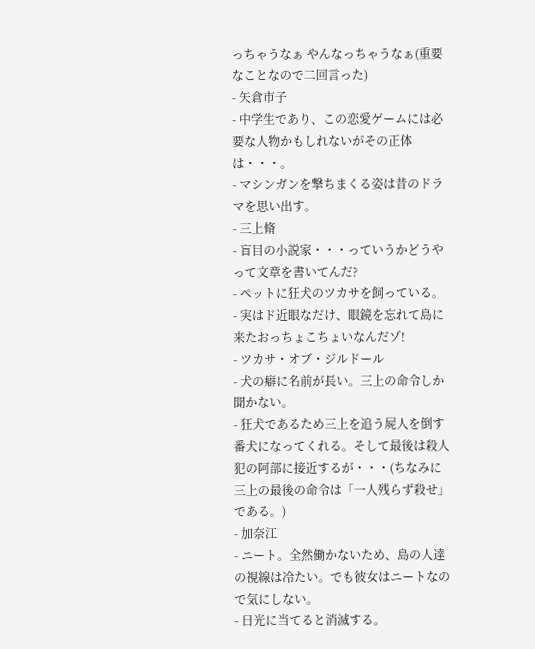っちゃうなぁ やんなっちゃうなぁ(重要なことなので二回言った)
- 矢倉市子
- 中学生であり、この恋愛ゲームには必要な人物かもしれないがその正体は・・・。
- マシンガンを撃ちまくる姿は昔のドラマを思い出す。
- 三上脩
- 盲目の小説家・・・っていうかどうやって文章を書いてんだ?
- ペットに狂犬のツカサを飼っている。
- 実はド近眼なだけ、眼鏡を忘れて島に来たおっちょこちょいなんだゾ!
- ツカサ・オブ・ジルドール
- 犬の癖に名前が長い。三上の命令しか聞かない。
- 狂犬であるため三上を追う屍人を倒す番犬になってくれる。そして最後は殺人犯の阿部に接近するが・・・(ちなみに三上の最後の命令は「一人残らず殺せ」である。)
- 加奈江
- ニート。全然働かないため、島の人達の視線は冷たい。でも彼女はニートなので気にしない。
- 日光に当てると消滅する。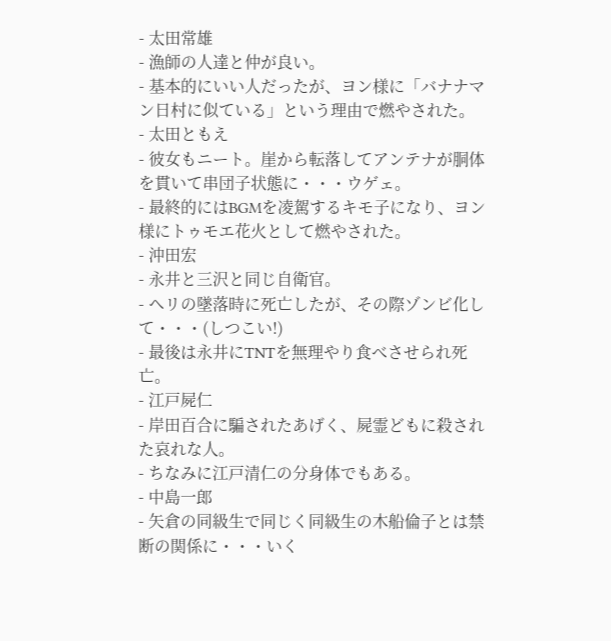- 太田常雄
- 漁師の人達と仲が良い。
- 基本的にいい人だったが、ヨン様に「バナナマン日村に似ている」という理由で燃やされた。
- 太田ともえ
- 彼女もニート。崖から転落してアンテナが胴体を貫いて串団子状態に・・・ウゲェ。
- 最終的にはBGMを凌駕するキモ子になり、ヨン様にトゥモエ花火として燃やされた。
- 沖田宏
- 永井と三沢と同じ自衛官。
- ヘリの墜落時に死亡したが、その際ゾンビ化して・・・(しつこい!)
- 最後は永井にTNTを無理やり食べさせられ死亡。
- 江戸屍仁
- 岸田百合に騙されたあげく、屍霊どもに殺された哀れな人。
- ちなみに江戸清仁の分身体でもある。
- 中島一郎
- 矢倉の同級生で同じく同級生の木船倫子とは禁断の関係に・・・いく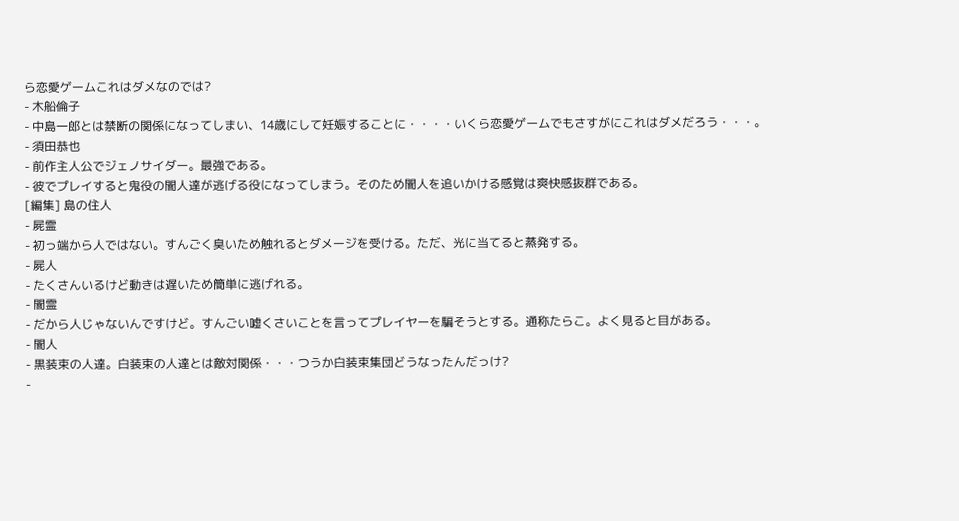ら恋愛ゲームこれはダメなのでは?
- 木船倫子
- 中島一郎とは禁断の関係になってしまい、14歳にして妊娠することに・・・・いくら恋愛ゲームでもさすがにこれはダメだろう・・・。
- 須田恭也
- 前作主人公でジェノサイダー。最強である。
- 彼でプレイすると鬼役の闇人達が逃げる役になってしまう。そのため闇人を追いかける感覚は爽快感抜群である。
[編集] 島の住人
- 屍霊
- 初っ端から人ではない。すんごく臭いため触れるとダメージを受ける。ただ、光に当てると蒸発する。
- 屍人
- たくさんいるけど動きは遅いため簡単に逃げれる。
- 闇霊
- だから人じゃないんですけど。すんごい嘘くさいことを言ってプレイヤーを騙そうとする。通称たらこ。よく見ると目がある。
- 闇人
- 黒装束の人達。白装束の人達とは敵対関係・・・つうか白装束集団どうなったんだっけ?
-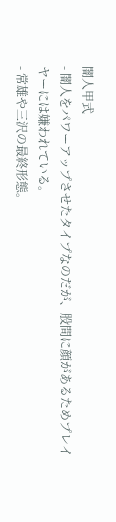闇人甲式
- 闇人をパワーアップさせたタイプなのだが、股間に顔があるためプレイヤーには嫌われている。
- 常雄や三沢の最終形態。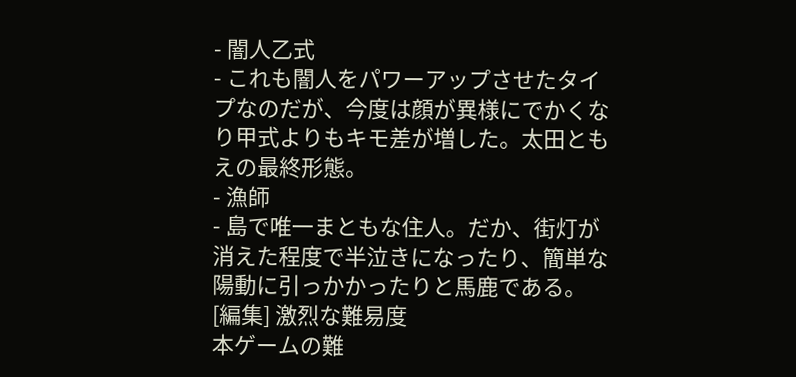- 闇人乙式
- これも闇人をパワーアップさせたタイプなのだが、今度は顔が異様にでかくなり甲式よりもキモ差が増した。太田ともえの最終形態。
- 漁師
- 島で唯一まともな住人。だか、街灯が消えた程度で半泣きになったり、簡単な陽動に引っかかったりと馬鹿である。
[編集] 激烈な難易度
本ゲームの難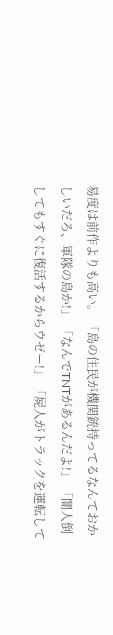易度は前作よりも高い。 「島の住民が機関銃持ってるなんておかしいだろ、軍隊の島か!」 「なんでTNTがあるんだよ!」 「闇人倒してもすぐに復活するからウゼー!」 「屍人がトラックを運転して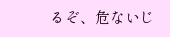るぞ、危ないじ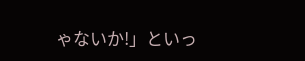ゃないか!」といっ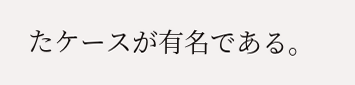たケースが有名である。